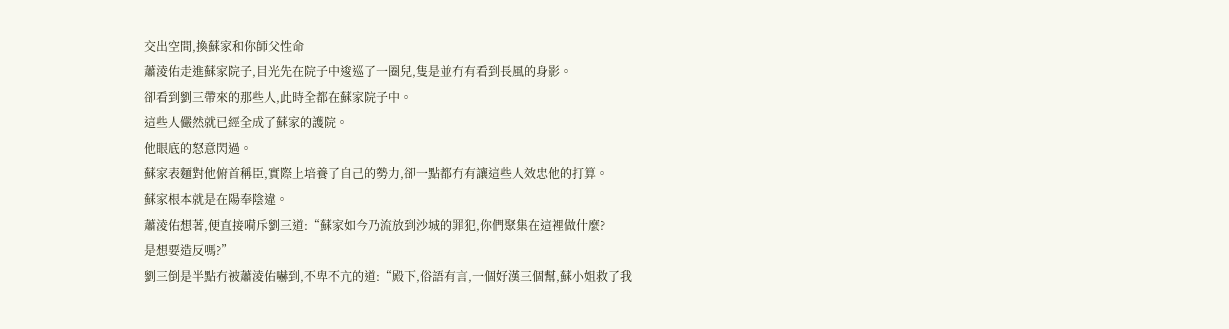交出空間,換蘇家和你師父性命
蕭淩佑走進蘇家院子,目光先在院子中逡巡了一圈兒,隻是並冇有看到長風的身影。
卻看到劉三帶來的那些人,此時全都在蘇家院子中。
這些人儼然就已經全成了蘇家的護院。
他眼底的怒意閃過。
蘇家表麵對他俯首稱臣,實際上培養了自己的勢力,卻一點都冇有讓這些人效忠他的打算。
蘇家根本就是在陽奉陰違。
蕭淩佑想著,便直接嗬斥劉三道:“蘇家如今乃流放到沙城的罪犯,你們聚集在這裡做什麼?
是想要造反嗎?”
劉三倒是半點冇被蕭淩佑嚇到,不卑不亢的道:“殿下,俗語有言,一個好漢三個幫,蘇小姐救了我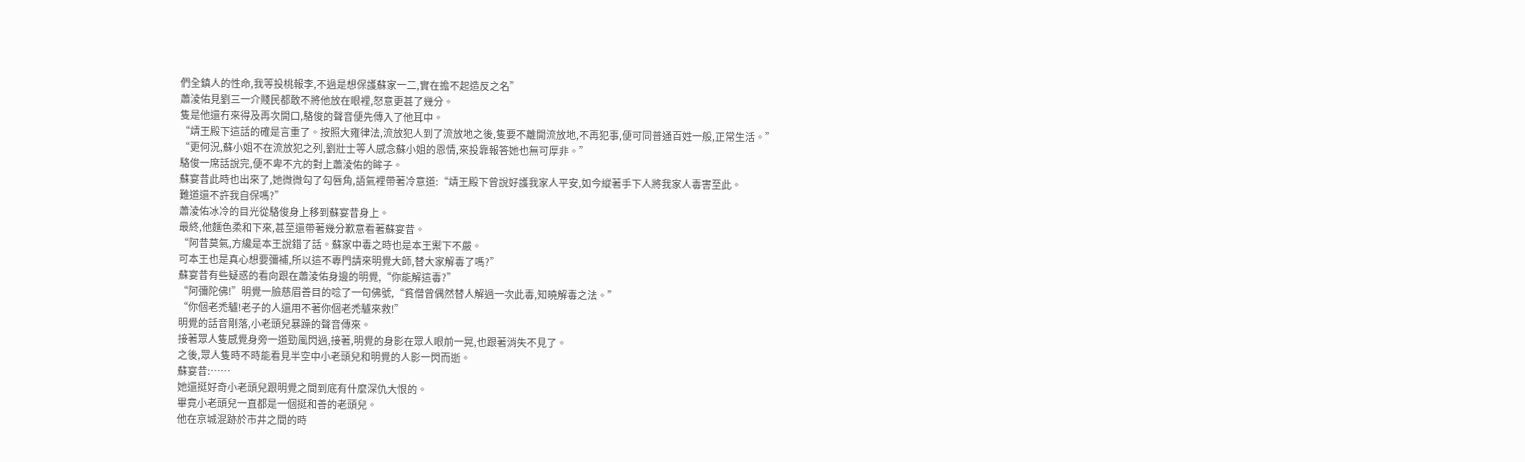們全鎮人的性命,我等投桃報李,不過是想保護蘇家一二,實在擔不起造反之名”
蕭淩佑見劉三一介賤民都敢不將他放在眼裡,怒意更甚了幾分。
隻是他還冇來得及再次開口,駱俊的聲音便先傳入了他耳中。
“靖王殿下這話的確是言重了。按照大雍律法,流放犯人到了流放地之後,隻要不離開流放地,不再犯事,便可同普通百姓一般,正常生活。”
“更何況,蘇小姐不在流放犯之列,劉壯士等人感念蘇小姐的恩情,來投靠報答她也無可厚非。”
駱俊一席話說完,便不卑不亢的對上蕭淩佑的眸子。
蘇宴昔此時也出來了,她微微勾了勾唇角,語氣裡帶著冷意道:“靖王殿下曾說好護我家人平安,如今縱著手下人將我家人毒害至此。
難道還不許我自保嗎?”
蕭淩佑冰冷的目光從駱俊身上移到蘇宴昔身上。
最終,他麵色柔和下來,甚至還帶著幾分歉意看著蘇宴昔。
“阿昔莫氣,方纔是本王說錯了話。蘇家中毒之時也是本王禦下不嚴。
可本王也是真心想要彌補,所以這不專門請來明覺大師,替大家解毒了嗎?”
蘇宴昔有些疑惑的看向跟在蕭淩佑身邊的明覺,“你能解這毒?”
“阿彌陀佛!”明覺一臉慈眉善目的唸了一句佛號,“貧僧曾偶然替人解過一次此毒,知曉解毒之法。”
“你個老禿驢!老子的人還用不著你個老禿驢來救!”
明覺的話音剛落,小老頭兒暴躁的聲音傳來。
接著眾人隻感覺身旁一道勁風閃過,接著,明覺的身影在眾人眼前一晃,也跟著消失不見了。
之後,眾人隻時不時能看見半空中小老頭兒和明覺的人影一閃而逝。
蘇宴昔:……
她還挺好奇小老頭兒跟明覺之間到底有什麼深仇大恨的。
畢竟小老頭兒一直都是一個挺和善的老頭兒。
他在京城混跡於市井之間的時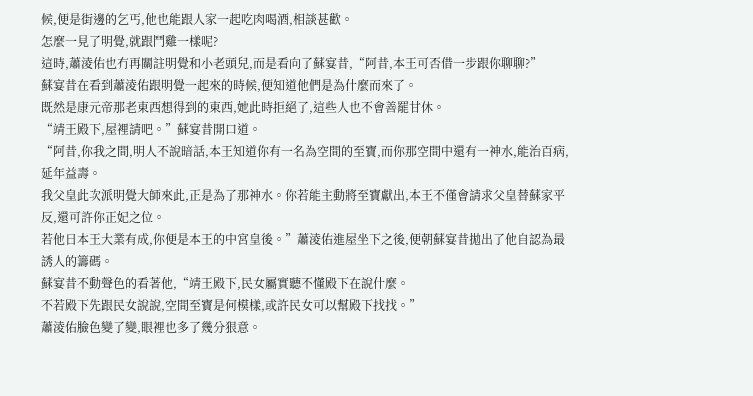候,便是街邊的乞丐,他也能跟人家一起吃肉喝酒,相談甚歡。
怎麼一見了明覺,就跟鬥雞一樣呢?
這時,蕭淩佑也冇再關註明覺和小老頭兒,而是看向了蘇宴昔,“阿昔,本王可否借一步跟你聊聊?”
蘇宴昔在看到蕭淩佑跟明覺一起來的時候,便知道他們是為什麼而來了。
既然是康元帝那老東西想得到的東西,她此時拒絕了,這些人也不會善罷甘休。
“靖王殿下,屋裡請吧。”蘇宴昔開口道。
“阿昔,你我之間,明人不說暗話,本王知道你有一名為空間的至寶,而你那空間中還有一神水,能治百病,延年益壽。
我父皇此次派明覺大師來此,正是為了那神水。你若能主動將至寶獻出,本王不僅會請求父皇替蘇家平反,還可許你正妃之位。
若他日本王大業有成,你便是本王的中宮皇後。”蕭淩佑進屋坐下之後,便朝蘇宴昔拋出了他自認為最誘人的籌碼。
蘇宴昔不動聲色的看著他,“靖王殿下,民女屬實聽不懂殿下在說什麼。
不若殿下先跟民女說說,空間至寶是何模樣,或許民女可以幫殿下找找。”
蕭淩佑臉色變了變,眼裡也多了幾分狠意。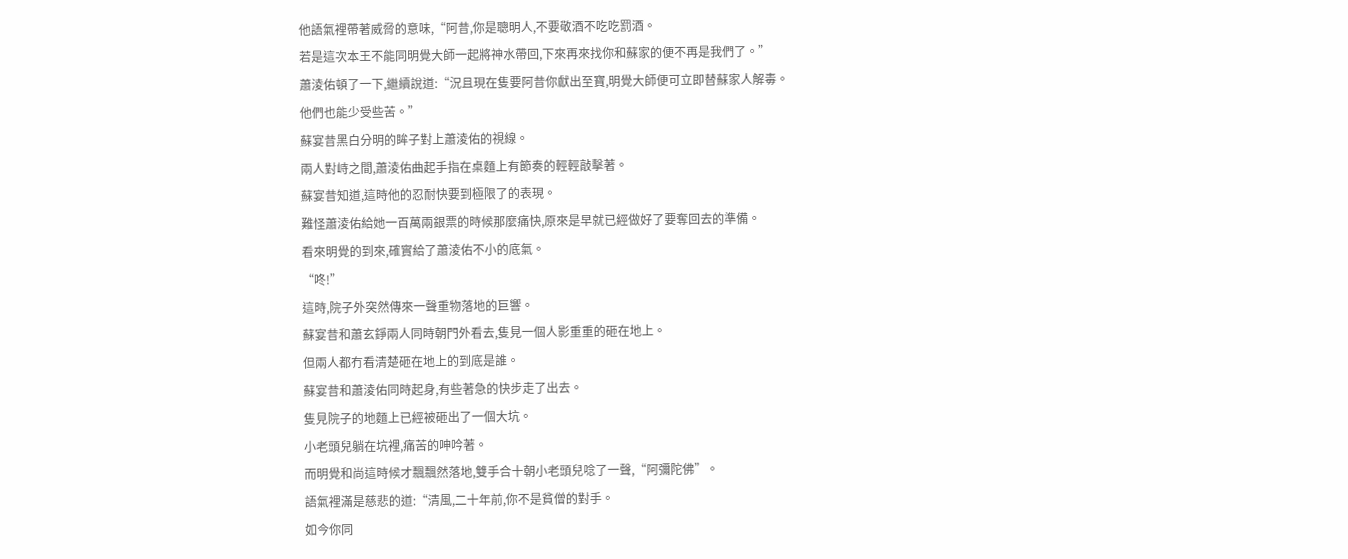他語氣裡帶著威脅的意味,“阿昔,你是聰明人,不要敬酒不吃吃罰酒。
若是這次本王不能同明覺大師一起將神水帶回,下來再來找你和蘇家的便不再是我們了。”
蕭淩佑頓了一下,繼續說道:“況且現在隻要阿昔你獻出至寶,明覺大師便可立即替蘇家人解毒。
他們也能少受些苦。”
蘇宴昔黑白分明的眸子對上蕭淩佑的視線。
兩人對峙之間,蕭淩佑曲起手指在桌麵上有節奏的輕輕敲擊著。
蘇宴昔知道,這時他的忍耐快要到極限了的表現。
難怪蕭淩佑給她一百萬兩銀票的時候那麼痛快,原來是早就已經做好了要奪回去的準備。
看來明覺的到來,確實給了蕭淩佑不小的底氣。
“咚!”
這時,院子外突然傳來一聲重物落地的巨響。
蘇宴昔和蕭玄錚兩人同時朝門外看去,隻見一個人影重重的砸在地上。
但兩人都冇看清楚砸在地上的到底是誰。
蘇宴昔和蕭淩佑同時起身,有些著急的快步走了出去。
隻見院子的地麵上已經被砸出了一個大坑。
小老頭兒躺在坑裡,痛苦的呻吟著。
而明覺和尚這時候才飄飄然落地,雙手合十朝小老頭兒唸了一聲,“阿彌陀佛”。
語氣裡滿是慈悲的道:“清風,二十年前,你不是貧僧的對手。
如今你同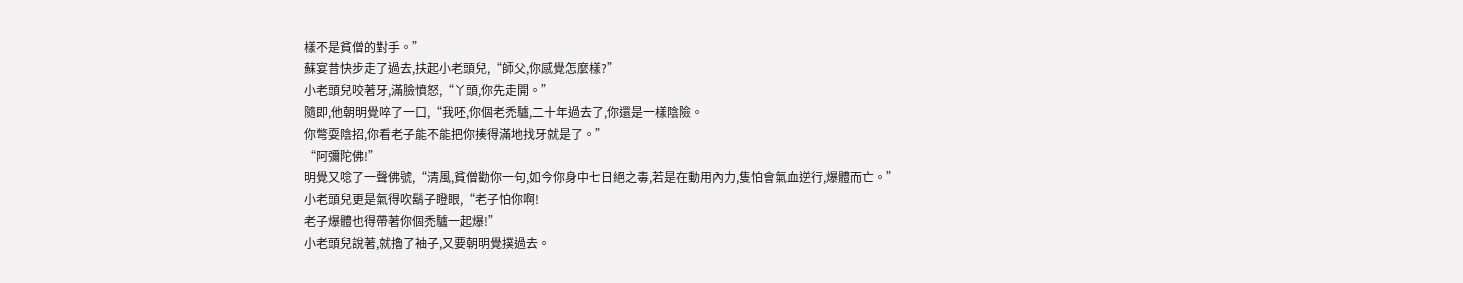樣不是貧僧的對手。”
蘇宴昔快步走了過去,扶起小老頭兒,“師父,你感覺怎麼樣?”
小老頭兒咬著牙,滿臉憤怒,“丫頭,你先走開。”
隨即,他朝明覺啐了一口,“我呸,你個老禿驢,二十年過去了,你還是一樣陰險。
你彆耍陰招,你看老子能不能把你揍得滿地找牙就是了。”
“阿彌陀佛!”
明覺又唸了一聲佛號,“清風,貧僧勸你一句,如今你身中七日絕之毒,若是在動用內力,隻怕會氣血逆行,爆體而亡。”
小老頭兒更是氣得吹鬍子瞪眼,“老子怕你啊!
老子爆體也得帶著你個禿驢一起爆!”
小老頭兒說著,就擼了袖子,又要朝明覺撲過去。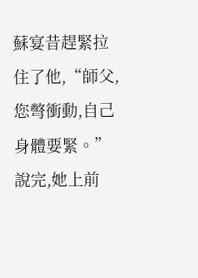蘇宴昔趕緊拉住了他,“師父,您彆衝動,自己身體要緊。”
說完,她上前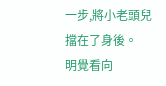一步,將小老頭兒擋在了身後。
明覺看向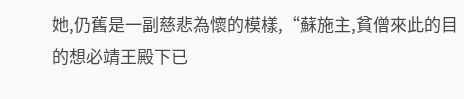她,仍舊是一副慈悲為懷的模樣,“蘇施主,貧僧來此的目的想必靖王殿下已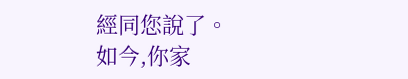經同您說了。
如今,你家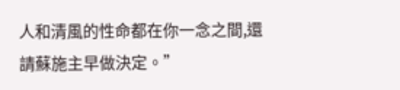人和清風的性命都在你一念之間,還請蘇施主早做決定。”